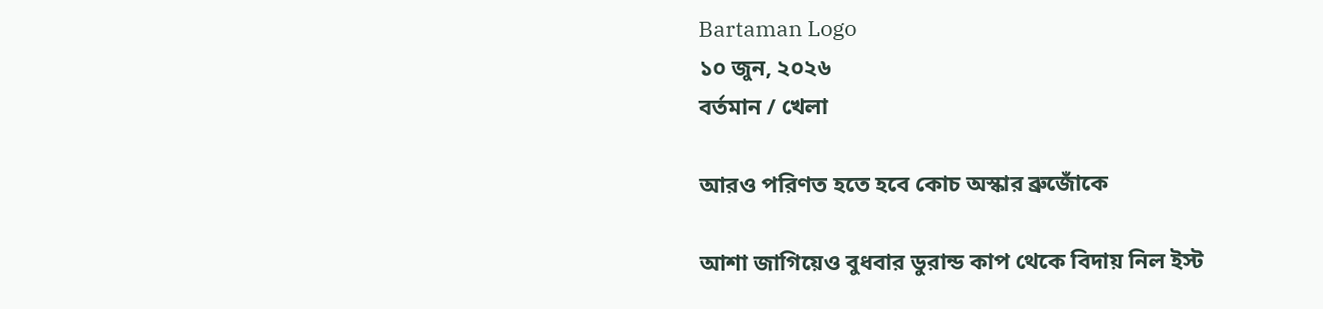Bartaman Logo
১০ জুন, ২০২৬
বর্তমান / খেলা

আরও পরিণত হতে হবে কোচ অস্কার ব্রুজোঁকে

আশা জাগিয়েও বুধবার ডুরান্ড কাপ থেকে বিদায় নিল ইস্ট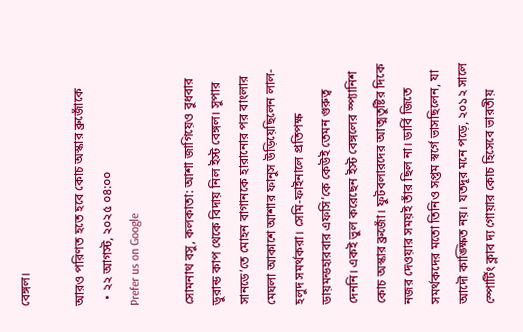বেঙ্গল।

আরও পরিণত হতে হবে কোচ অস্কার ব্রুজোঁকে
  • ২২ আগস্ট, ২০২৫ ০৪:০০
Prefer us on Google

সোমনাথ বসু, কলকাতা: আশা জাগিয়েও বুধবার ডুরান্ড কাপ থেকে বিদায় নিল ইস্ট বেঙ্গল। সুপার সানডে’তে মোহন বাগানকে হারানোর পর বাংলার মেঘলা আকাশে আশার ফানুস উড়িয়েছিলেন লাল-হলুদ সমর্থকরা। সেমি-ফাইনালে প্রতিপক্ষ ডায়মন্ডহারবার এফসি’কে কেউই তেমন গুরুত্ব দেননি। একই ভুল করেছেন ইস্ট বেঙ্গলের স্প্যানিশ কোচ অস্কার ব্রুজোঁ। ফুটবলারদের আত্মতুষ্টির দিকে নজর দেওয়ার সময়ই তাঁর ছিল না। ডার্বি জিতে সমর্থকদের মতো তিনিও সপ্তম স্বর্গে ভাসছিলেন, যা আদৌ কাঙ্ক্ষিত নয়। যতদূর মনে পড়ে, ২০১২ সালে স্পোর্টিং ক্লাব দ্য গোয়ার কোচ হিসেবে ভারতীয়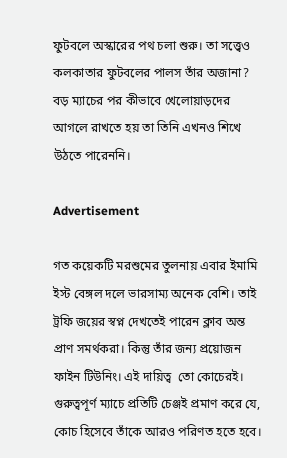ফুটবলে অস্কারের পথ চলা শুরু। তা সত্ত্বেও কলকাতার ফুটবলের পালস তাঁর অজানা? বড় ম্যাচের পর কীভাবে খেলোয়াড়দের আগলে রাখতে হয় তা তিনি এখনও শিখে উঠতে পারেননি।

Advertisement

গত কয়েকটি মরশুমের তুলনায় এবার ইমামি ইস্ট বেঙ্গল দলে ভারসাম্য অনেক বেশি। তাই ট্রফি জয়ের স্বপ্ন দেখতেই পারেন ক্লাব অন্ত প্রাণ সমর্থকরা। কিন্তু তাঁর জন্য প্রয়োজন ফাইন টিউনিং। এই দায়িত্ব  তো কোচেরই। গুরুত্বপূর্ণ ম্যাচে প্রতিটি চেঞ্জই প্রমাণ করে যে, কোচ হিসেবে তাঁকে আরও পরিণত হতে হবে।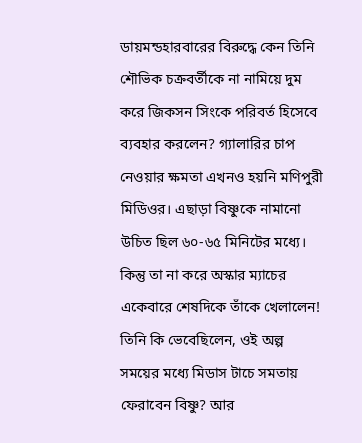ডায়মন্ডহারবারের বিরুদ্ধে কেন তিনি শৌভিক চক্রবর্তীকে না নামিয়ে দুম করে জিকসন সিংকে পরিবর্ত হিসেবে ব্যবহার করলেন? গ্যালারির চাপ নেওয়ার ক্ষমতা এখনও হয়নি মণিপুরী মিডিওর। এছাড়া বিষ্ণুকে নামানো উচিত ছিল ৬০-৬৫ মিনিটের মধ্যে। কিন্তু তা না করে অস্কার ম্যাচের একেবারে শেষদিকে তাঁকে খেলালেন! তিনি কি ভেবেছিলেন, ওই অল্প সময়ের মধ্যে মিডাস টাচে সমতায় ফেরাবেন বিষ্ণু? আর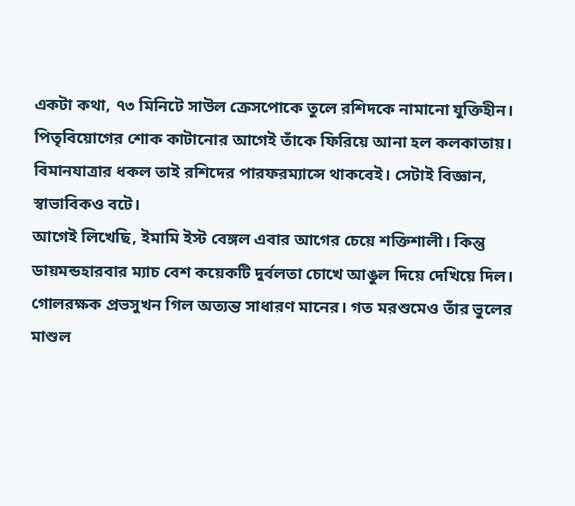একটা কথা, ৭৩ মিনিটে সাউল ক্রেসপোকে তুলে রশিদকে নামানো যুক্তিহীন। পিতৃবিয়োগের শোক কাটানোর আগেই তাঁকে ফিরিয়ে আনা হল কলকাতায়। বিমানযাত্রার ধকল তাই রশিদের পারফরম্যান্সে থাকবেই। সেটাই বিজ্ঞান, স্বাভাবিকও বটে।
আগেই লিখেছি, ইমামি ইস্ট বেঙ্গল এবার আগের চেয়ে শক্তিশালী। কিন্তু ডায়মন্ডহারবার ম্যাচ বেশ কয়েকটি দুর্বলতা চোখে আঙুল দিয়ে দেখিয়ে দিল। গোলরক্ষক প্রভসুখন গিল অত্যন্ত সাধারণ মানের। গত মরশুমেও তাঁর ভুলের মাশুল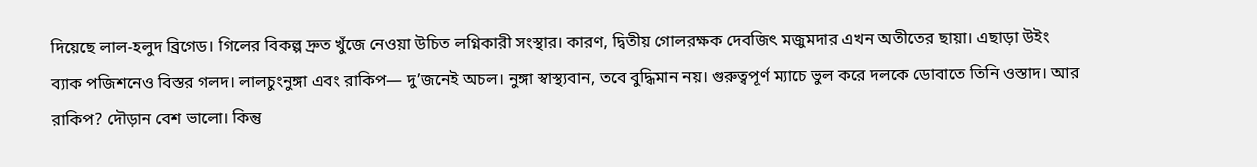দিয়েছে লাল-হলুদ ব্রিগেড। গিলের বিকল্প দ্রুত খুঁজে নেওয়া উচিত লগ্নিকারী সংস্থার। কারণ, দ্বিতীয় গোলরক্ষক দেবজিৎ মজুমদার এখন অতীতের ছায়া। এছাড়া উইং ব্যাক পজিশনেও বিস্তর গলদ। লালচুংনুঙ্গা এবং রাকিপ— দু’জনেই অচল। নুঙ্গা স্বাস্থ্যবান, তবে বুদ্ধিমান নয়। গুরুত্বপূর্ণ ম্যাচে ভুল করে দলকে ডোবাতে তিনি ওস্তাদ। আর রাকিপ? দৌড়ান বেশ ভালো। কিন্তু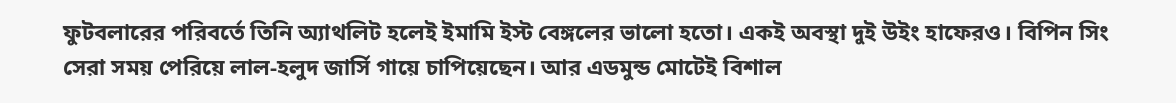ফুটবলারের পরিবর্তে তিনি অ্যাথলিট হলেই ইমামি ইস্ট বেঙ্গলের ভালো হতো। একই অবস্থা দুই উইং হাফেরও। বিপিন সিং সেরা সময় পেরিয়ে লাল-হলুদ জার্সি গায়ে চাপিয়েছেন। আর এডমুন্ড মোটেই বিশাল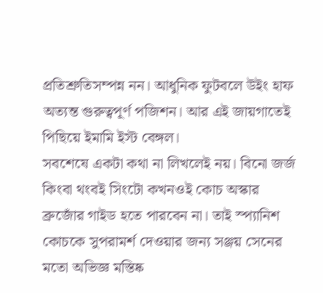প্রতিশ্রুতিসম্পন্ন নন। আধুনিক ফুটবলে উইং হাফ অত্যন্ত গুরুত্বপূর্ণ পজিশন। আর এই জায়গাতেই পিছিয়ে ইমামি ইস্ট বেঙ্গল।
সবশেষে একটা কথা না লিখলেই নয়। বিনো জর্জ কিংবা থংবই সিংটো কখনওই কোচ অস্কার ব্রুজোঁর গাইড হতে পারবেন না। তাই স্প্যানিশ কোচকে সুপরামর্শ দেওয়ার জন্য সঞ্জয় সেনের মতো অভিজ্ঞ মস্তিষ্ক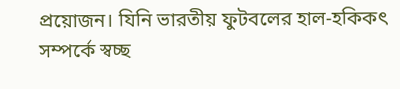প্রয়োজন। যিনি ভারতীয় ফুটবলের হাল-হকিকৎ সম্পর্কে স্বচ্ছ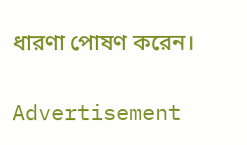ধারণা পোষণ করেন।

Advertisement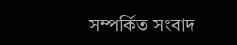সম্পর্কিত সংবাদ